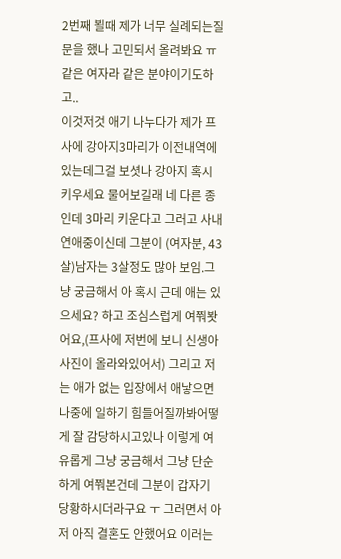2번째 뵐때 제가 너무 실례되는질문을 했나 고민되서 올려봐요 ㅠ 같은 여자라 같은 분야이기도하고..
이것저것 애기 나누다가 제가 프사에 강아지3마리가 이전내역에 있는데그걸 보셧나 강아지 혹시 키우세요 물어보길래 네 다른 종인데 3마리 키운다고 그러고 사내연애중이신데 그분이 (여자분, 43살)남자는 3살정도 많아 보임.그냥 궁금해서 아 혹시 근데 애는 있으세요? 하고 조심스럽게 여쭤봣어요,(프사에 저번에 보니 신생아 사진이 올라와있어서) 그리고 저는 애가 없는 입장에서 애낳으면 나중에 일하기 힘들어질까봐어떻게 잘 감당하시고있나 이렇게 여유롭게 그냥 궁금해서 그냥 단순하게 여쭤본건데 그분이 갑자기 당황하시더라구요 ㅜ 그러면서 아 저 아직 결혼도 안했어요 이러는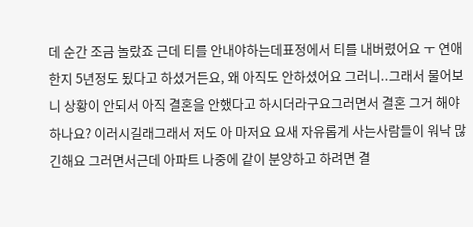데 순간 조금 놀랐죠 근데 티를 안내야하는데표정에서 티를 내버렸어요 ㅜ 연애한지 5년정도 됬다고 하셨거든요, 왜 아직도 안하셨어요 그러니..그래서 물어보니 상황이 안되서 아직 결혼을 안했다고 하시더라구요그러면서 결혼 그거 해야하나요? 이러시길래그래서 저도 아 마저요 요새 자유롭게 사는사람들이 워낙 많긴해요 그러면서근데 아파트 나중에 같이 분양하고 하려면 결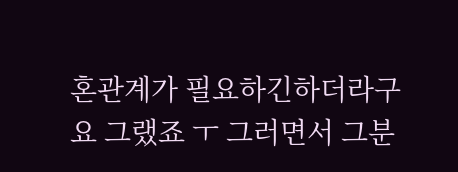혼관계가 필요하긴하더라구요 그랬죠 ㅜ 그러면서 그분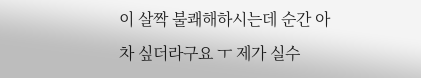이 살짝 불쾌해하시는데 순간 아차 싶더라구요 ㅜ 제가 실수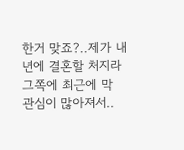한거 맞죠?..제가 내년에 결혼할 처지라 그쪽에 최근에 막 관심이 많아져서..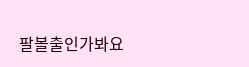팔볼출인가봐요